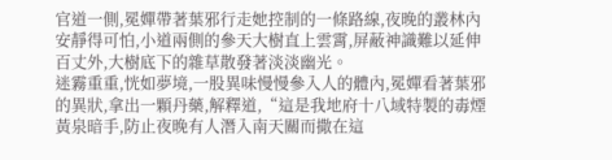官道一側,冕嬋帶著葉邪行走她控制的一條路線,夜晚的叢林內安靜得可怕,小道兩側的參天大樹直上雲霄,屏蔽神識難以延伸百丈外,大樹底下的雜草散發著淡淡幽光。
迷霧重重,恍如夢境,一股異味慢慢參入人的體內,冕嬋看著葉邪的異狀,拿出一顆丹藥,解釋道,“這是我地府十八域特製的毒煙黃泉暗手,防止夜晚有人潛入南天關而撒在這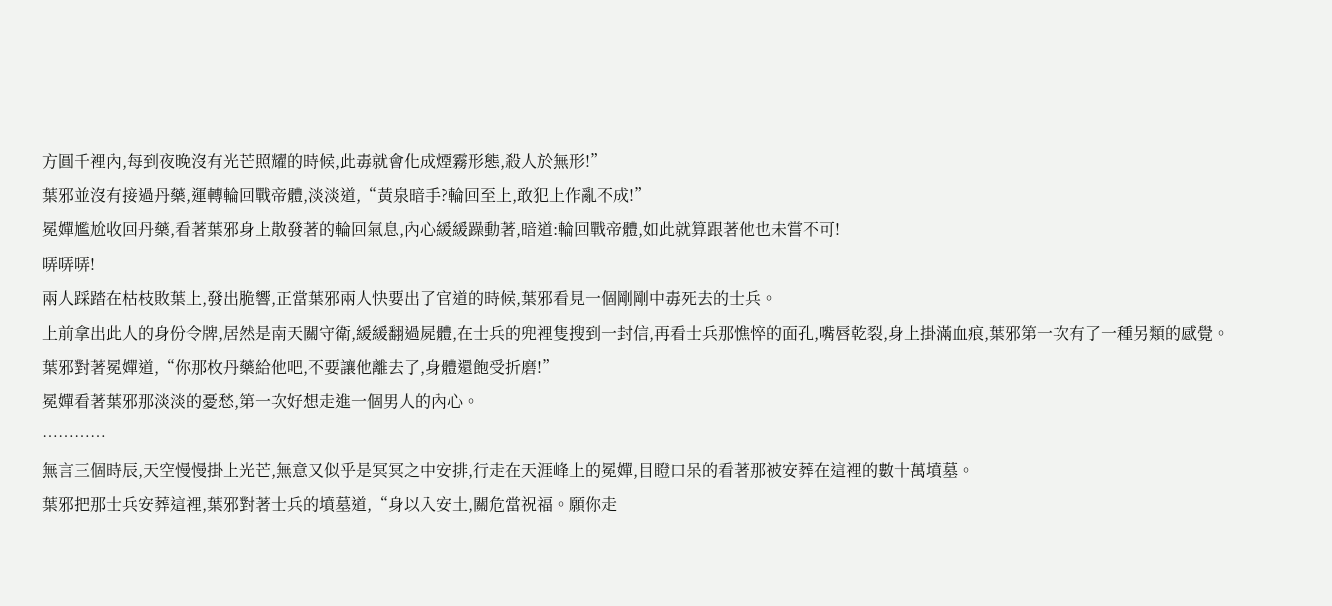方圓千裡內,每到夜晚沒有光芒照耀的時候,此毒就會化成煙霧形態,殺人於無形!”
葉邪並沒有接過丹藥,運轉輪回戰帝體,淡淡道,“黃泉暗手?輪回至上,敢犯上作亂不成!”
冕嬋尷尬收回丹藥,看著葉邪身上散發著的輪回氣息,內心緩緩躁動著,暗道:輪回戰帝體,如此就算跟著他也未嘗不可!
哢哢哢!
兩人踩踏在枯枝敗葉上,發出脆響,正當葉邪兩人快要出了官道的時候,葉邪看見一個剛剛中毒死去的士兵。
上前拿出此人的身份令牌,居然是南天關守衛,緩緩翻過屍體,在士兵的兜裡隻搜到一封信,再看士兵那憔悴的面孔,嘴唇乾裂,身上掛滿血痕,葉邪第一次有了一種另類的感覺。
葉邪對著冕嬋道,“你那枚丹藥給他吧,不要讓他離去了,身體還飽受折磨!”
冕嬋看著葉邪那淡淡的憂愁,第一次好想走進一個男人的內心。
…………
無言三個時辰,天空慢慢掛上光芒,無意又似乎是冥冥之中安排,行走在天涯峰上的冕嬋,目瞪口呆的看著那被安葬在這裡的數十萬墳墓。
葉邪把那士兵安葬這裡,葉邪對著士兵的墳墓道,“身以入安土,關危當祝福。願你走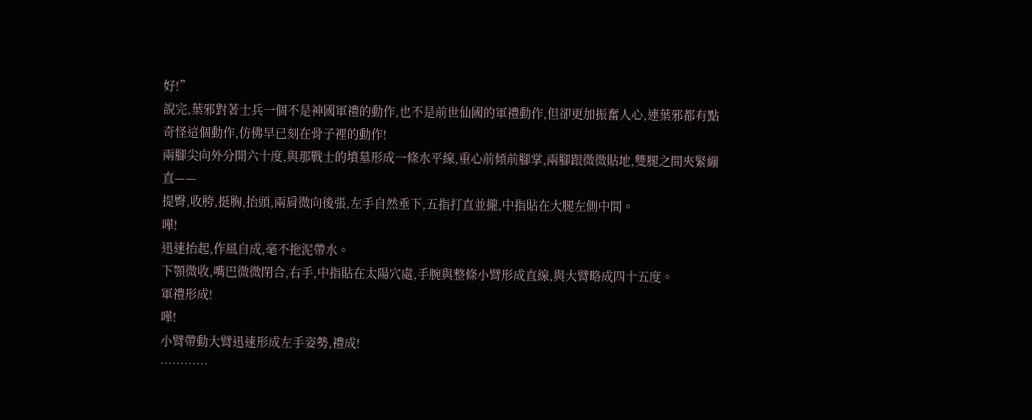好!”
說完,葉邪對著士兵一個不是神國軍禮的動作,也不是前世仙國的軍禮動作,但卻更加振奮人心,連葉邪都有點奇怪這個動作,仿佛早已刻在骨子裡的動作!
兩腳尖向外分開六十度,與那戰士的墳墓形成一條水平線,重心前傾前腳掌,兩腳跟微微貼地,雙腿之間夾緊繃直——
提臀,收胯,挺胸,抬頭,兩肩微向後張,左手自然垂下,五指打直並攏,中指貼在大腿左側中間。
嘩!
迅速抬起,作風自成,毫不拖泥帶水。
下顎微收,嘴巴微微閉合,右手,中指貼在太陽穴處,手腕與整條小臂形成直線,與大臂略成四十五度。
軍禮形成!
嘩!
小臂帶動大臂迅速形成左手姿勢,禮成!
…………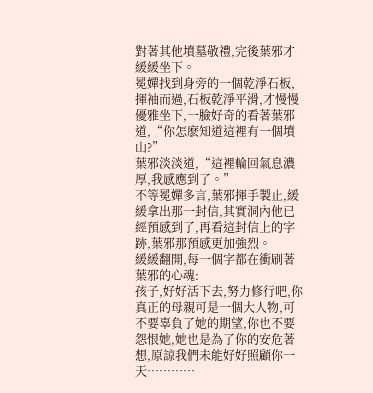對著其他墳墓敬禮,完後葉邪才緩緩坐下。
冕嬋找到身旁的一個乾淨石板,揮袖而過,石板乾淨平滑,才慢慢優雅坐下,一臉好奇的看著葉邪道,“你怎麽知道這裡有一個墳山?”
葉邪淡淡道,“這裡輪回氣息濃厚,我感應到了。”
不等冕嬋多言,葉邪揮手製止,緩緩拿出那一封信,其實洞內他已經預感到了,再看這封信上的字跡,葉邪那預感更加強烈。
緩緩翻開,每一個字都在衝刷著葉邪的心魂:
孩子,好好活下去,努力修行吧,你真正的母親可是一個大人物,可不要辜負了她的期望,你也不要怨恨她,她也是為了你的安危著想,原諒我們未能好好照顧你一天…………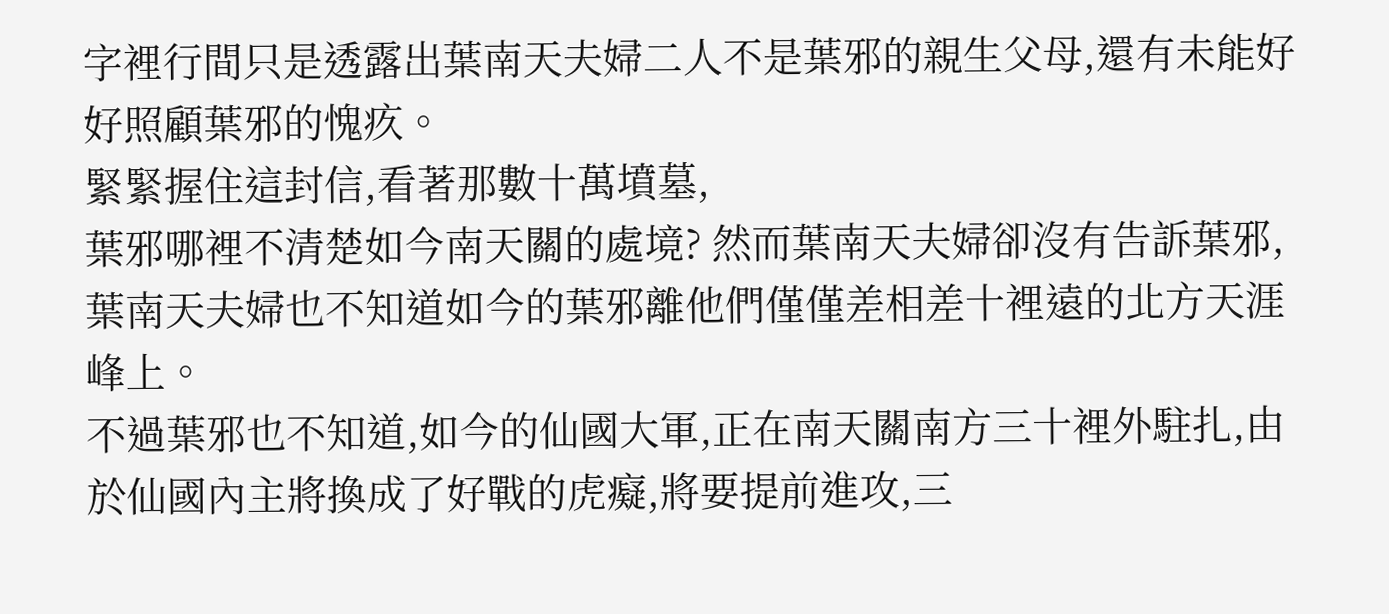字裡行間只是透露出葉南天夫婦二人不是葉邪的親生父母,還有未能好好照顧葉邪的愧疚。
緊緊握住這封信,看著那數十萬墳墓,
葉邪哪裡不清楚如今南天關的處境? 然而葉南天夫婦卻沒有告訴葉邪,葉南天夫婦也不知道如今的葉邪離他們僅僅差相差十裡遠的北方天涯峰上。
不過葉邪也不知道,如今的仙國大軍,正在南天關南方三十裡外駐扎,由於仙國內主將換成了好戰的虎癡,將要提前進攻,三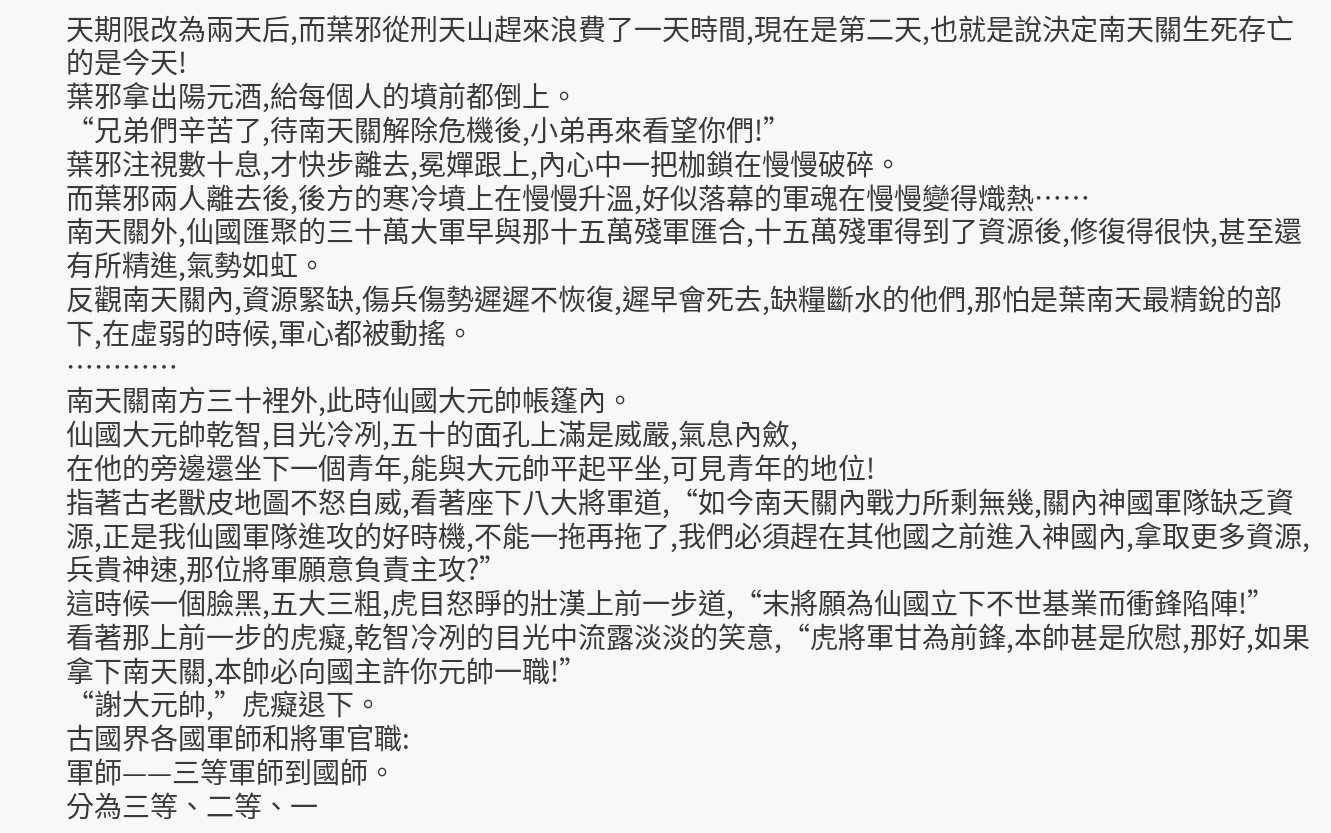天期限改為兩天后,而葉邪從刑天山趕來浪費了一天時間,現在是第二天,也就是說決定南天關生死存亡的是今天!
葉邪拿出陽元酒,給每個人的墳前都倒上。
“兄弟們辛苦了,待南天關解除危機後,小弟再來看望你們!”
葉邪注視數十息,才快步離去,冕嬋跟上,內心中一把枷鎖在慢慢破碎。
而葉邪兩人離去後,後方的寒冷墳上在慢慢升溫,好似落幕的軍魂在慢慢變得熾熱……
南天關外,仙國匯聚的三十萬大軍早與那十五萬殘軍匯合,十五萬殘軍得到了資源後,修復得很快,甚至還有所精進,氣勢如虹。
反觀南天關內,資源緊缺,傷兵傷勢遲遲不恢復,遲早會死去,缺糧斷水的他們,那怕是葉南天最精銳的部下,在虛弱的時候,軍心都被動搖。
…………
南天關南方三十裡外,此時仙國大元帥帳篷內。
仙國大元帥乾智,目光冷冽,五十的面孔上滿是威嚴,氣息內斂,
在他的旁邊還坐下一個青年,能與大元帥平起平坐,可見青年的地位!
指著古老獸皮地圖不怒自威,看著座下八大將軍道,“如今南天關內戰力所剩無幾,關內神國軍隊缺乏資源,正是我仙國軍隊進攻的好時機,不能一拖再拖了,我們必須趕在其他國之前進入神國內,拿取更多資源,兵貴神速,那位將軍願意負責主攻?”
這時候一個臉黑,五大三粗,虎目怒睜的壯漢上前一步道,“末將願為仙國立下不世基業而衝鋒陷陣!”
看著那上前一步的虎癡,乾智冷冽的目光中流露淡淡的笑意,“虎將軍甘為前鋒,本帥甚是欣慰,那好,如果拿下南天關,本帥必向國主許你元帥一職!”
“謝大元帥,”虎癡退下。
古國界各國軍師和將軍官職:
軍師——三等軍師到國師。
分為三等、二等、一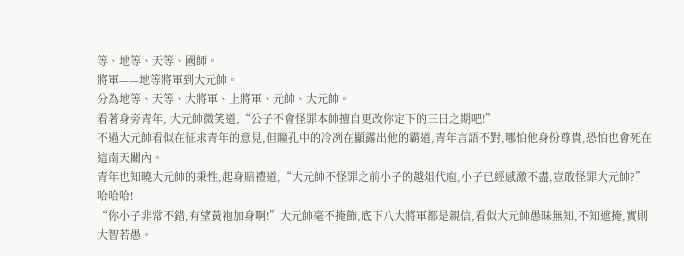等、地等、天等、國師。
將軍——地等將軍到大元帥。
分為地等、天等、大將軍、上將軍、元帥、大元帥。
看著身旁青年, 大元帥微笑道,“公子不會怪罪本帥擅自更改你定下的三日之期吧!”
不過大元帥看似在征求青年的意見,但瞳孔中的冷冽在顯露出他的霸道,青年言語不對,哪怕他身份尊貴,恐怕也會死在這南天關內。
青年也知曉大元帥的秉性,起身賠禮道,“大元帥不怪罪之前小子的越俎代庖,小子已經感激不盡,豈敢怪罪大元帥?”
哈哈哈!
“你小子非常不錯,有望黃袍加身啊!”大元帥毫不掩飾,底下八大將軍都是親信,看似大元帥愚昧無知,不知遮掩,實則大智若愚。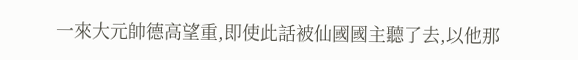一來大元帥德高望重,即使此話被仙國國主聽了去,以他那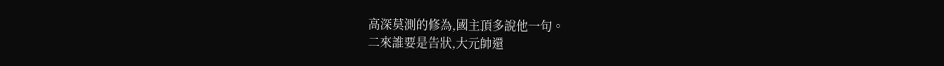高深莫測的修為,國主頂多說他一句。
二來誰要是告狀,大元帥還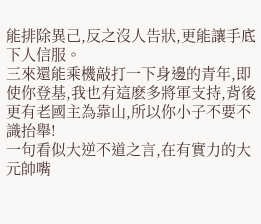能排除異己,反之沒人告狀,更能讓手底下人信服。
三來還能乘機敲打一下身邊的青年,即使你登基,我也有這麽多將軍支持,背後更有老國主為靠山,所以你小子不要不識抬舉!
一句看似大逆不道之言,在有實力的大元帥嘴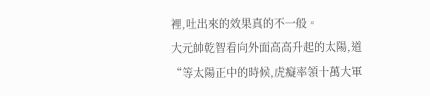裡,吐出來的效果真的不一般。
大元帥乾智看向外面高高升起的太陽,道“等太陽正中的時候,虎癡率領十萬大軍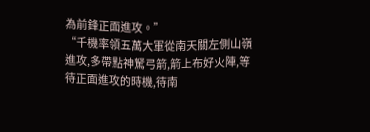為前鋒正面進攻。”
“千機率領五萬大軍從南天關左側山嶺進攻,多帶點神駑弓箭,箭上布好火陣,等待正面進攻的時機,待南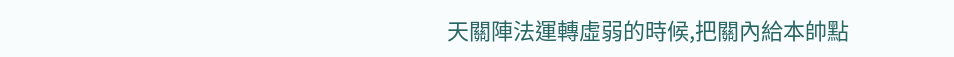天關陣法運轉虛弱的時候,把關內給本帥點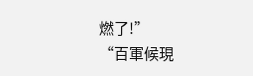燃了!”
“百軍候現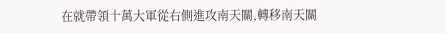在就帶領十萬大軍從右側進攻南天關,轉移南天關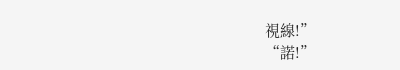視線!”
“諾!”